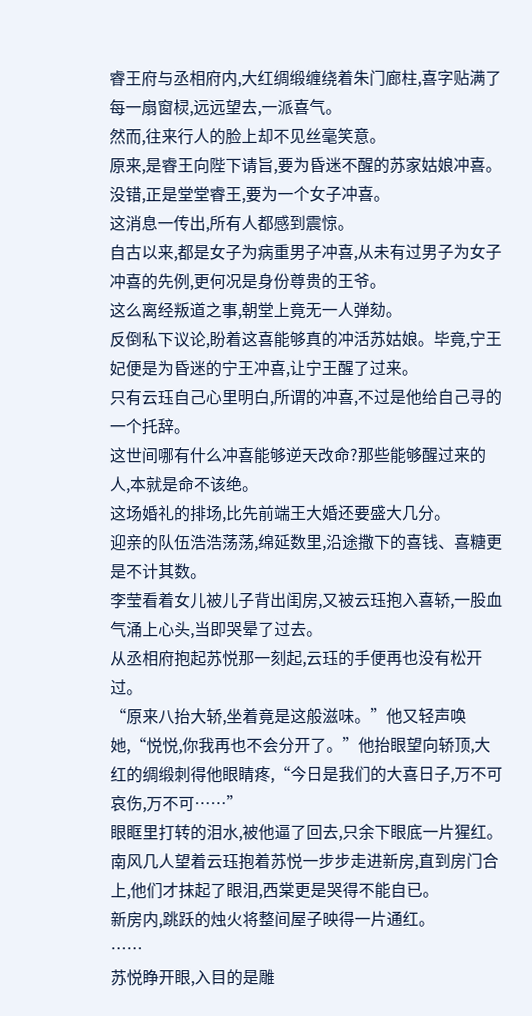睿王府与丞相府内,大红绸缎缠绕着朱门廊柱,喜字贴满了每一扇窗棂,远远望去,一派喜气。
然而,往来行人的脸上却不见丝毫笑意。
原来,是睿王向陛下请旨,要为昏迷不醒的苏家姑娘冲喜。
没错,正是堂堂睿王,要为一个女子冲喜。
这消息一传出,所有人都感到震惊。
自古以来,都是女子为病重男子冲喜,从未有过男子为女子冲喜的先例,更何况是身份尊贵的王爷。
这么离经叛道之事,朝堂上竟无一人弹劾。
反倒私下议论,盼着这喜能够真的冲活苏姑娘。毕竟,宁王妃便是为昏迷的宁王冲喜,让宁王醒了过来。
只有云珏自己心里明白,所谓的冲喜,不过是他给自己寻的一个托辞。
这世间哪有什么冲喜能够逆天改命?那些能够醒过来的人,本就是命不该绝。
这场婚礼的排场,比先前端王大婚还要盛大几分。
迎亲的队伍浩浩荡荡,绵延数里,沿途撒下的喜钱、喜糖更是不计其数。
李莹看着女儿被儿子背出闺房,又被云珏抱入喜轿,一股血气涌上心头,当即哭晕了过去。
从丞相府抱起苏悦那一刻起,云珏的手便再也没有松开过。
“原来八抬大轿,坐着竟是这般滋味。”他又轻声唤她,“悦悦,你我再也不会分开了。”他抬眼望向轿顶,大红的绸缎刺得他眼睛疼,“今日是我们的大喜日子,万不可哀伤,万不可……”
眼眶里打转的泪水,被他逼了回去,只余下眼底一片猩红。
南风几人望着云珏抱着苏悦一步步走进新房,直到房门合上,他们才抹起了眼泪,西棠更是哭得不能自已。
新房内,跳跃的烛火将整间屋子映得一片通红。
……
苏悦睁开眼,入目的是雕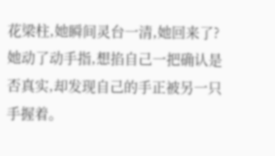花梁柱,她瞬间灵台一清,她回来了?
她动了动手指,想掐自己一把确认是否真实,却发现自己的手正被另一只手握着。